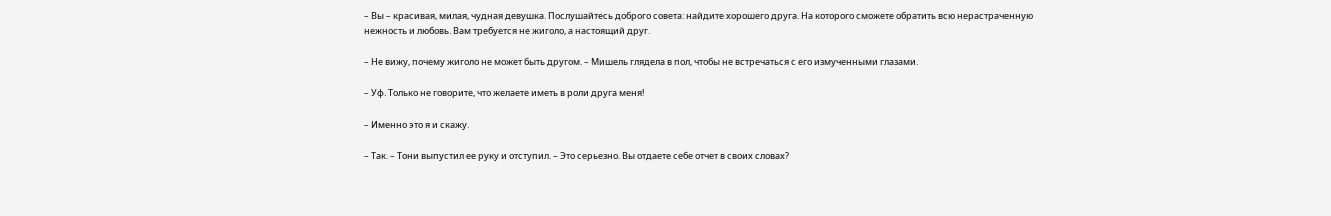– Вы – красивая, милая, чудная девушка. Послушайтесь доброго совета: найдите хорошего друга. На которого сможете обратить всю нерастраченную нежность и любовь. Вам требуется не жиголо, а настоящий друг.

– Не вижу, почему жиголо не может быть другом. – Мишель глядела в пол, чтобы не встречаться с его измученными глазами.

– Уф. Только не говорите, что желаете иметь в роли друга меня!

– Именно это я и скажу.

– Так. – Тони выпустил ее руку и отступил. – Это серьезно. Вы отдаете себе отчет в своих словах?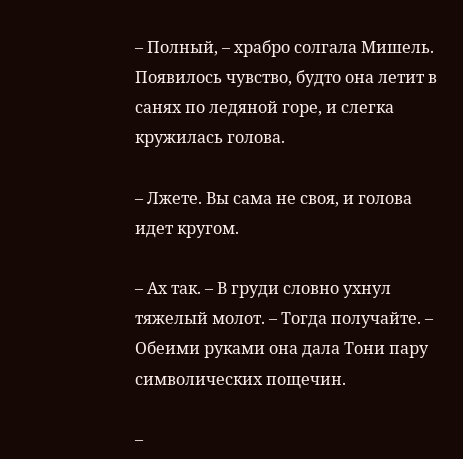– Полный, – храбро солгала Мишель. Появилось чувство, будто она летит в санях по ледяной горе, и слегка кружилась голова.

– Лжете. Вы сама не своя, и голова идет кругом.

– Ах так. – В груди словно ухнул тяжелый молот. – Тогда получайте. – Обеими руками она дала Тони пару символических пощечин.

–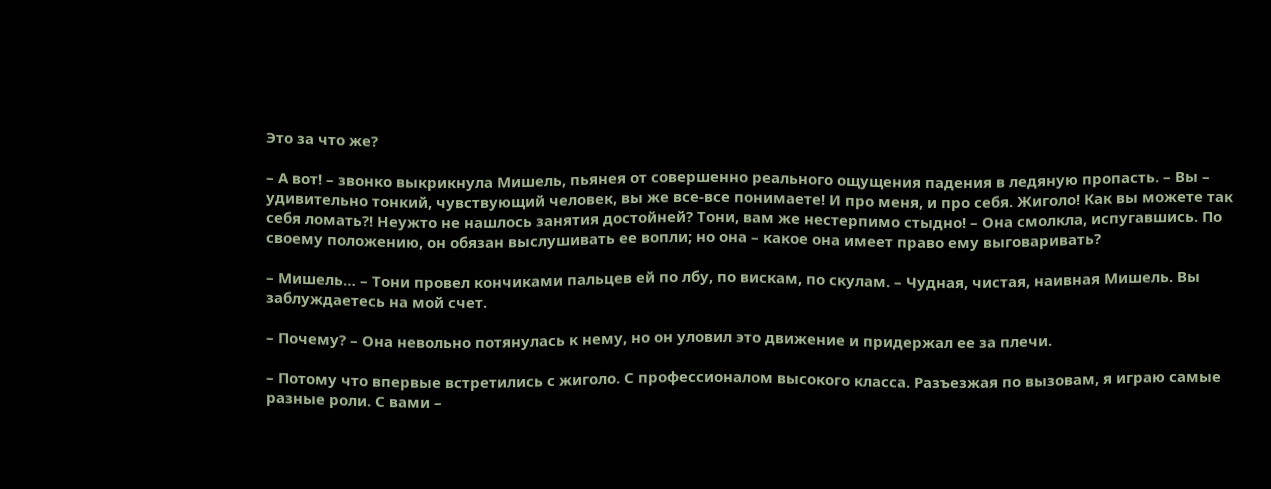Это за что же?

– А вот! – звонко выкрикнула Мишель, пьянея от совершенно реального ощущения падения в ледяную пропасть. – Вы – удивительно тонкий, чувствующий человек, вы же все-все понимаете! И про меня, и про себя. Жиголо! Как вы можете так себя ломать?! Неужто не нашлось занятия достойней? Тони, вам же нестерпимо стыдно! – Она смолкла, испугавшись. По своему положению, он обязан выслушивать ее вопли; но она – какое она имеет право ему выговаривать?

– Мишель… – Тони провел кончиками пальцев ей по лбу, по вискам, по скулам. – Чудная, чистая, наивная Мишель. Вы заблуждаетесь на мой счет.

– Почему? – Она невольно потянулась к нему, но он уловил это движение и придержал ее за плечи.

– Потому что впервые встретились с жиголо. С профессионалом высокого класса. Разъезжая по вызовам, я играю самые разные роли. С вами –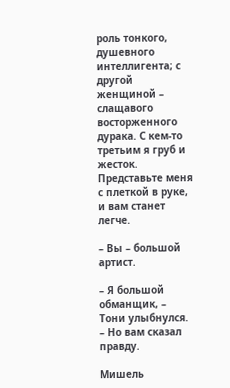роль тонкого, душевного интеллигента; с другой женщиной – слащавого восторженного дурака. С кем-то третьим я груб и жесток. Представьте меня с плеткой в руке, и вам станет легче.

– Вы – большой артист.

– Я большой обманщик, – Тони улыбнулся. – Но вам сказал правду.

Мишель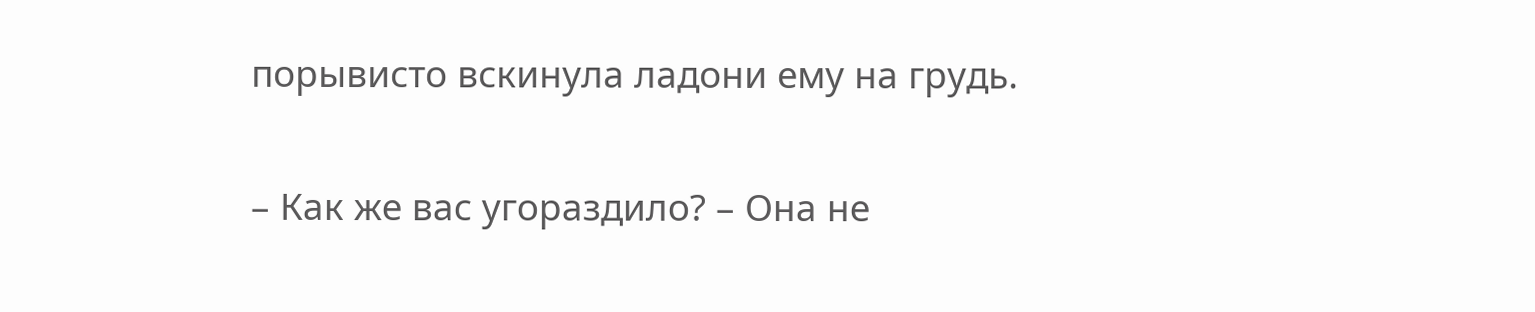порывисто вскинула ладони ему на грудь.

– Как же вас угораздило? – Она не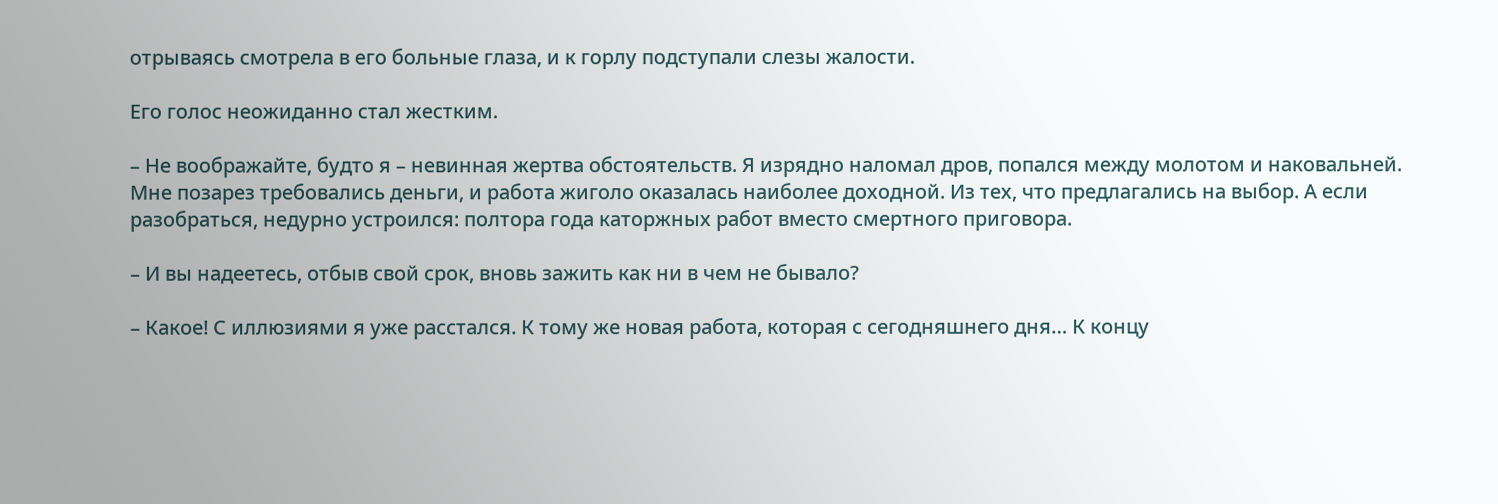отрываясь смотрела в его больные глаза, и к горлу подступали слезы жалости.

Его голос неожиданно стал жестким.

– Не воображайте, будто я – невинная жертва обстоятельств. Я изрядно наломал дров, попался между молотом и наковальней. Мне позарез требовались деньги, и работа жиголо оказалась наиболее доходной. Из тех, что предлагались на выбор. А если разобраться, недурно устроился: полтора года каторжных работ вместо смертного приговора.

– И вы надеетесь, отбыв свой срок, вновь зажить как ни в чем не бывало?

– Какое! С иллюзиями я уже расстался. К тому же новая работа, которая с сегодняшнего дня… К концу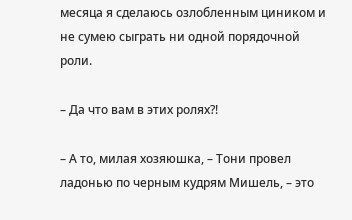месяца я сделаюсь озлобленным циником и не сумею сыграть ни одной порядочной роли.

– Да что вам в этих ролях?!

– А то, милая хозяюшка, – Тони провел ладонью по черным кудрям Мишель, – это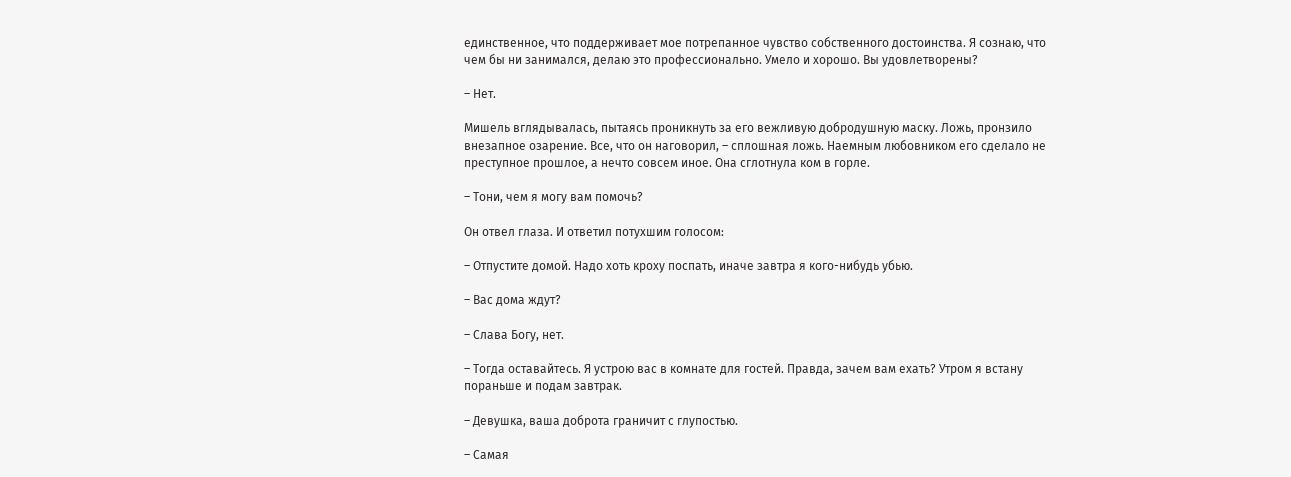единственное, что поддерживает мое потрепанное чувство собственного достоинства. Я сознаю, что чем бы ни занимался, делаю это профессионально. Умело и хорошо. Вы удовлетворены?

– Нет.

Мишель вглядывалась, пытаясь проникнуть за его вежливую добродушную маску. Ложь, пронзило внезапное озарение. Все, что он наговорил, – сплошная ложь. Наемным любовником его сделало не преступное прошлое, а нечто совсем иное. Она сглотнула ком в горле.

– Тони, чем я могу вам помочь?

Он отвел глаза. И ответил потухшим голосом:

– Отпустите домой. Надо хоть кроху поспать, иначе завтра я кого-нибудь убью.

– Вас дома ждут?

– Слава Богу, нет.

– Тогда оставайтесь. Я устрою вас в комнате для гостей. Правда, зачем вам ехать? Утром я встану пораньше и подам завтрак.

– Девушка, ваша доброта граничит с глупостью.

– Самая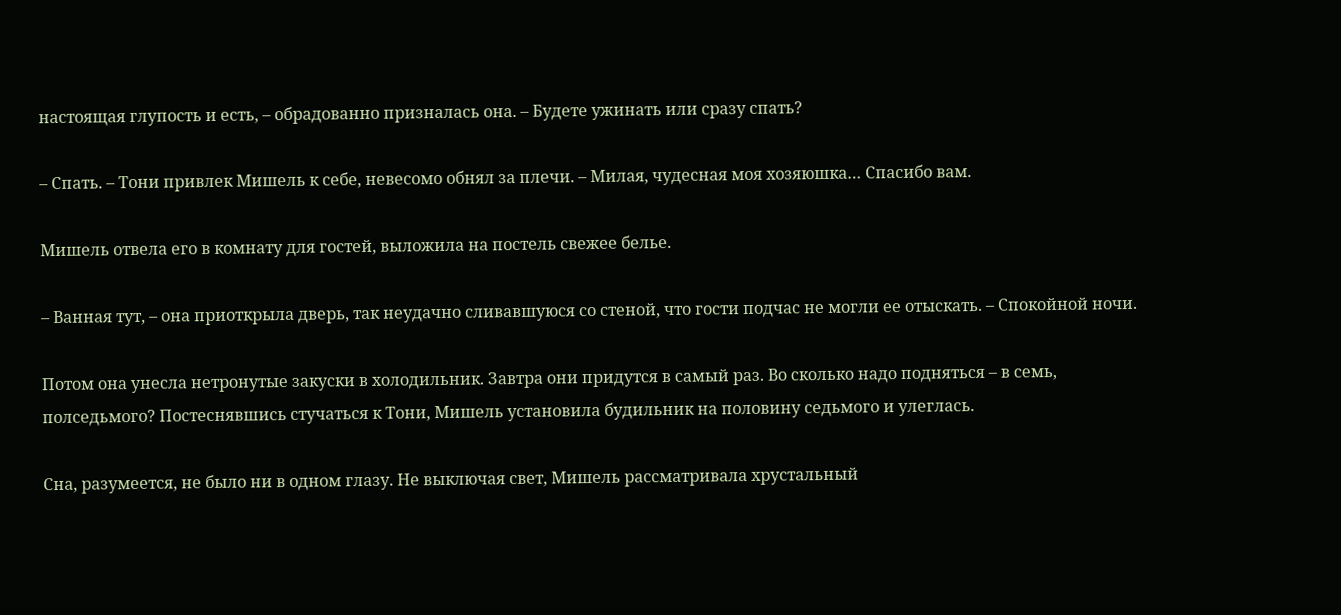настоящая глупость и есть, – обрадованно призналась она. – Будете ужинать или сразу спать?

– Спать. – Тони привлек Мишель к себе, невесомо обнял за плечи. – Милая, чудесная моя хозяюшка… Спасибо вам.

Мишель отвела его в комнату для гостей, выложила на постель свежее белье.

– Ванная тут, – она приоткрыла дверь, так неудачно сливавшуюся со стеной, что гости подчас не могли ее отыскать. – Спокойной ночи.

Потом она унесла нетронутые закуски в холодильник. Завтра они придутся в самый раз. Во сколько надо подняться – в семь, полседьмого? Постеснявшись стучаться к Тони, Мишель установила будильник на половину седьмого и улеглась.

Сна, разумеется, не было ни в одном глазу. Не выключая свет, Мишель рассматривала хрустальный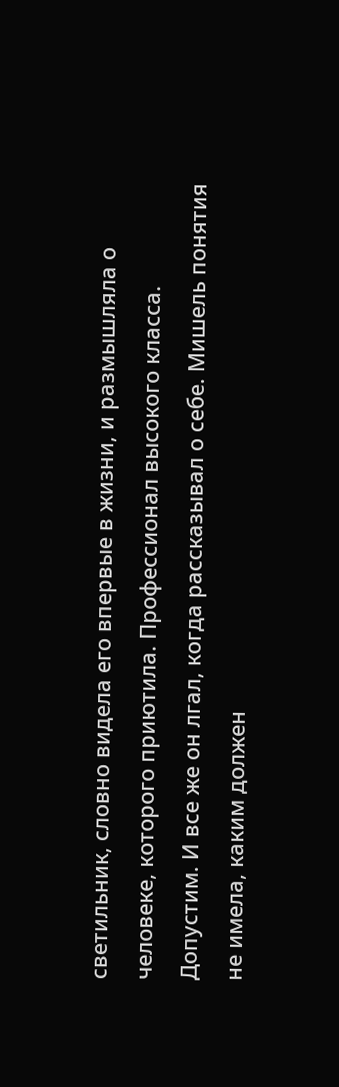светильник, словно видела его впервые в жизни, и размышляла о человеке, которого приютила. Профессионал высокого класса. Допустим. И все же он лгал, когда рассказывал о себе. Мишель понятия не имела, каким должен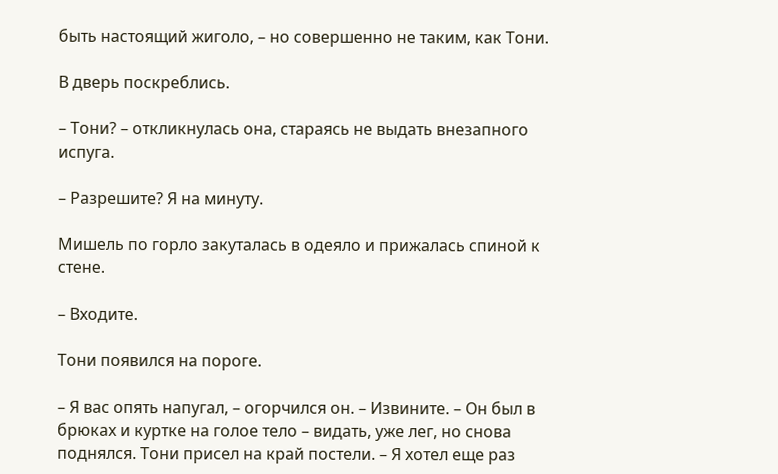быть настоящий жиголо, – но совершенно не таким, как Тони.

В дверь поскреблись.

– Тони? – откликнулась она, стараясь не выдать внезапного испуга.

– Разрешите? Я на минуту.

Мишель по горло закуталась в одеяло и прижалась спиной к стене.

– Входите.

Тони появился на пороге.

– Я вас опять напугал, – огорчился он. – Извините. – Он был в брюках и куртке на голое тело – видать, уже лег, но снова поднялся. Тони присел на край постели. – Я хотел еще раз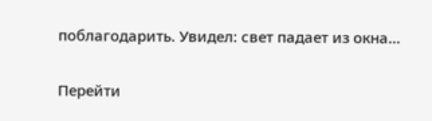поблагодарить. Увидел: свет падает из окна…

Перейти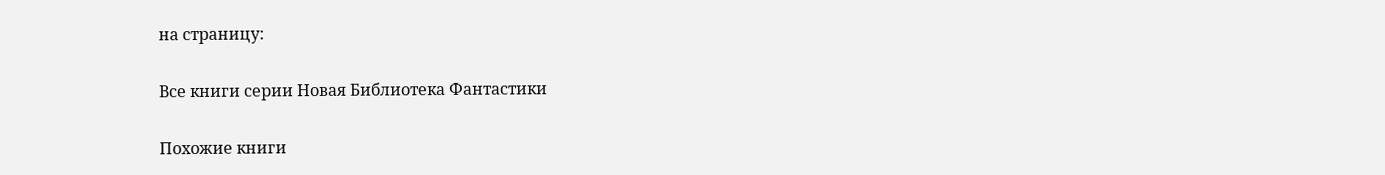на страницу:

Все книги серии Новая Библиотека Фантастики

Похожие книги